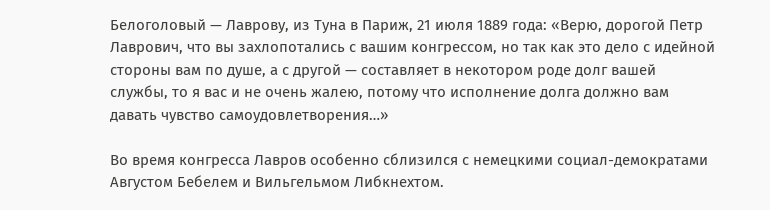Белоголовый — Лаврову, из Туна в Париж, 21 июля 1889 года: «Верю, дорогой Петр Лаврович, что вы захлопотались с вашим конгрессом, но так как это дело с идейной стороны вам по душе, а с другой — составляет в некотором роде долг вашей службы, то я вас и не очень жалею, потому что исполнение долга должно вам давать чувство самоудовлетворения…»

Во время конгресса Лавров особенно сблизился с немецкими социал-демократами Августом Бебелем и Вильгельмом Либкнехтом.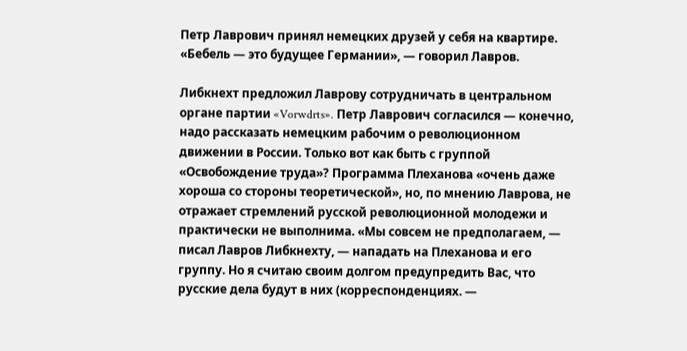Петр Лаврович принял немецких друзей у себя на квартире. «Бебель — это будущее Германии», — говорил Лавров.

Либкнехт предложил Лаврову сотрудничать в центральном органе партии «Vorwdrts». Петр Лаврович согласился — конечно, надо рассказать немецким рабочим о революционном движении в России. Только вот как быть с группой «Освобождение труда»? Программа Плеханова «очень даже хороша со стороны теоретической», но, по мнению Лаврова, не отражает стремлений русской революционной молодежи и практически не выполнима. «Мы совсем не предполагаем, — писал Лавров Либкнехту, — нападать на Плеханова и его группу. Но я считаю своим долгом предупредить Вас, что русские дела будут в них (корреспонденциях. —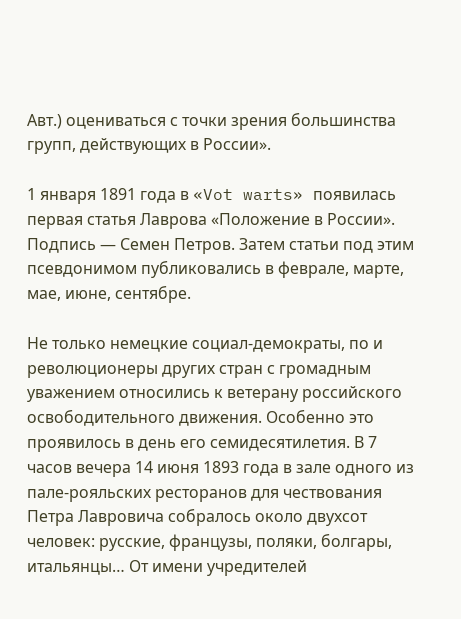Авт.) оцениваться с точки зрения большинства групп, действующих в России».

1 января 1891 года в «Vot warts» появилась первая статья Лаврова «Положение в России». Подпись — Семен Петров. Затем статьи под этим псевдонимом публиковались в феврале, марте, мае, июне, сентябре.

Не только немецкие социал-демократы, по и революционеры других стран с громадным уважением относились к ветерану российского освободительного движения. Особенно это проявилось в день его семидесятилетия. В 7 часов вечера 14 июня 1893 года в зале одного из пале-рояльских ресторанов для чествования Петра Лавровича собралось около двухсот человек: русские, французы, поляки, болгары, итальянцы… От имени учредителей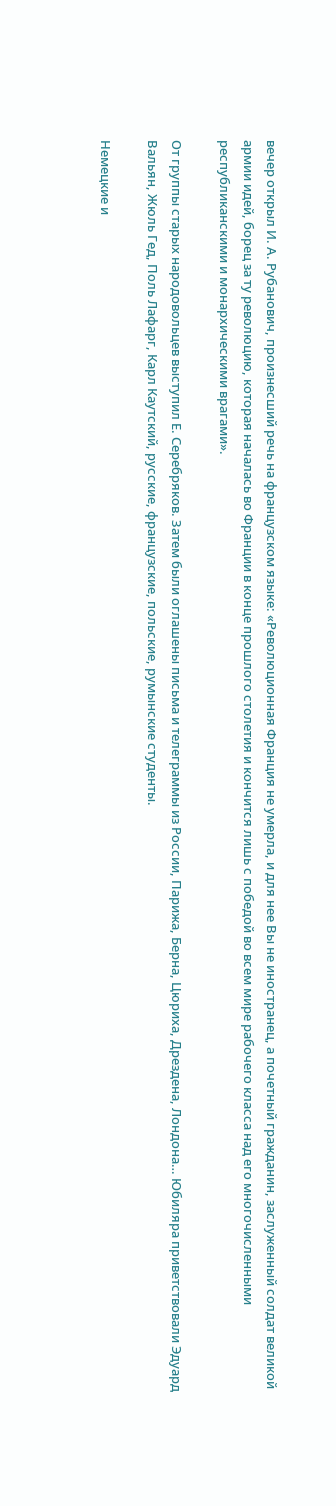вечер открыл И. А. Рубанович, произнесший речь на французском языке: «Революционная Франция не умерла, и для нее Вы не иностранец, а почетный гражданин, заслуженный солдат великой армии идей, борец за ту революцию, которая началась во Франции в конце прошлого столетия и кончится лишь с победой во всем мире рабочего класса над его многочисленными республиканскими и монархическими врагами».

От группы старых народовольцев выступил Е. Серебряков. Затем были оглашены письма и телеграммы из России, Парижа, Берна, Цюриха, Дрездена, Лондона… Юбиляра приветствовали Эдуард Вальян, Жюль Гед, Поль Лафарг, Карл Каутский, русские, французские, польские, румынские студенты.

Немецкие и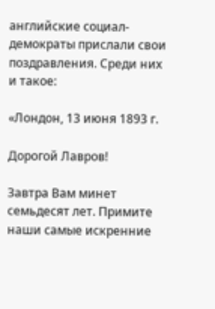английские социал-демократы прислали свои поздравления. Среди них и такое:

«Лондон, 13 июня 1893 г.

Дорогой Лавров!

Завтра Вам минет семьдесят лет. Примите наши самые искренние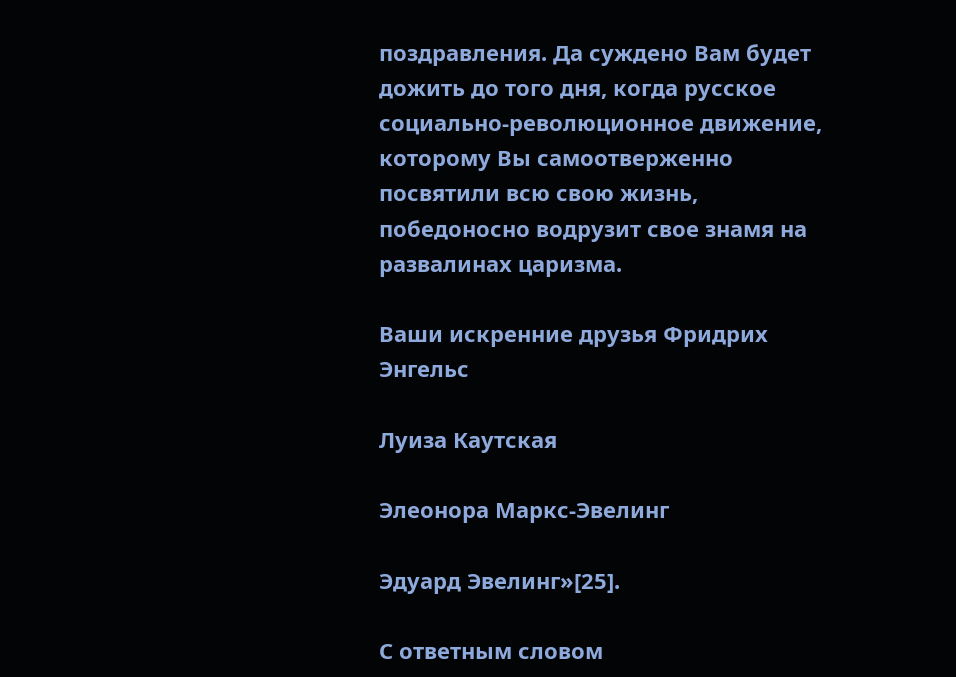поздравления. Да суждено Вам будет дожить до того дня, когда русское социально-революционное движение, которому Вы самоотверженно посвятили всю свою жизнь, победоносно водрузит свое знамя на развалинах царизма.

Ваши искренние друзья Фридрих Энгельс

Луиза Каутская

Элеонора Маркс-Эвелинг

Эдуард Эвелинг»[25].

С ответным словом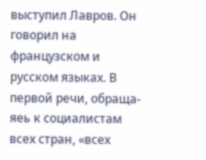выступил Лавров. Он говорил на французском и русском языках. В первой речи, обраща-яеь к социалистам всех стран, «всех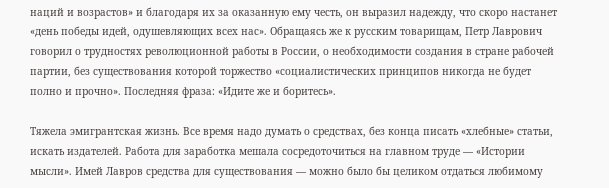наций и возрастов» и благодаря их за оказанную ему честь, он выразил надежду, что скоро настанет «день победы идей, одушевляющих всех нас». Обращаясь же к русским товарищам, Петр Лаврович говорил о трудностях революционной работы в России, о необходимости создания в стране рабочей партии, без существования которой торжество «социалистических принципов никогда не будет полно и прочно». Последняя фраза: «Идите же и боритесь».

Тяжела эмигрантская жизнь. Все время надо думать о средствах, без конца писать «хлебные» статьи, искать издателей. Работа для заработка мешала сосредоточиться на главном труде — «Истории мысли». Имей Лавров средства для существования — можно было бы целиком отдаться любимому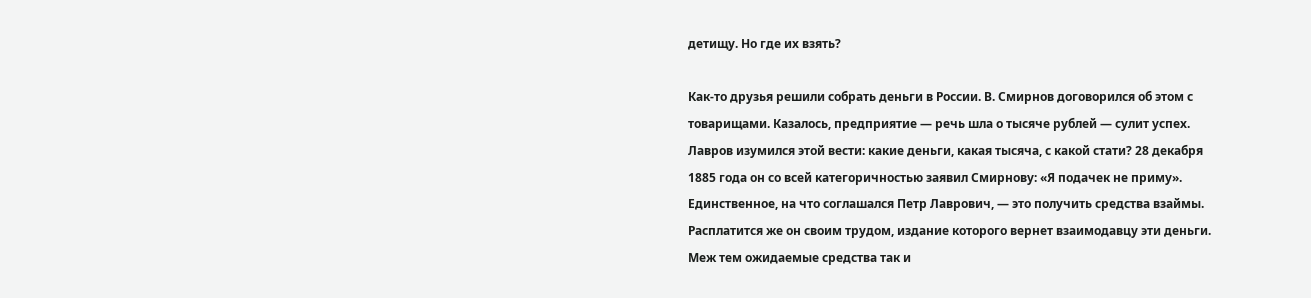детищу. Но где их взять?

Как-то друзья решили собрать деньги в России. В. Смирнов договорился об этом с товарищами. Казалось, предприятие — речь шла о тысяче рублей — сулит успех. Лавров изумился этой вести: какие деньги, какая тысяча, с какой стати? 28 декабря 1885 года он со всей категоричностью заявил Смирнову: «Я подачек не приму». Единственное, на что соглашался Петр Лаврович, — это получить средства взаймы. Расплатится же он своим трудом, издание которого вернет взаимодавцу эти деньги. Меж тем ожидаемые средства так и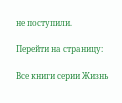не поступили.

Перейти на страницу:

Все книги серии Жизнь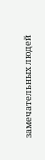замечательных людей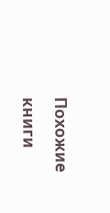Похожие книги